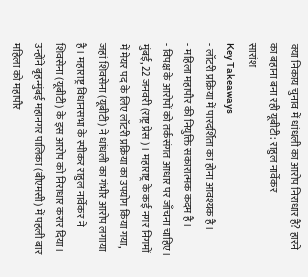क्या निकाय चुनाव में धांधली का आरोप निराधार है? हारने का बहाना बना रही यूबीटी: राहुल नार्वेकर
सारांश
Key Takeaways
- लॉटरी प्रक्रिया में पारदर्शिता का होना आवश्यक है।
- महिला महापौर की नियुक्ति सकारात्मक कदम है।
- विपक्ष के आरोपों को तर्कसंगत आधार पर जाँचना चाहिए।
मुंबई, 22 जनवरी (राष्ट्र प्रेस)। महाराष्ट्र के कई नगर निगमों में मेयर पद के लिए लॉटरी प्रक्रिया का उपयोग किया गया, जहां शिवसेना (यूबीटी) ने धांधली का गंभीर आरोप लगाया है। महाराष्ट्र विधानसभा के स्पीकर राहुल नार्वेकर ने शिवसेना (यूबीटी) के इस आरोप को निराधार करार दिया। उन्होंने बृहन्मुंबई महानगर पालिका (बीएमसी) में पहली बार महिला को महापौर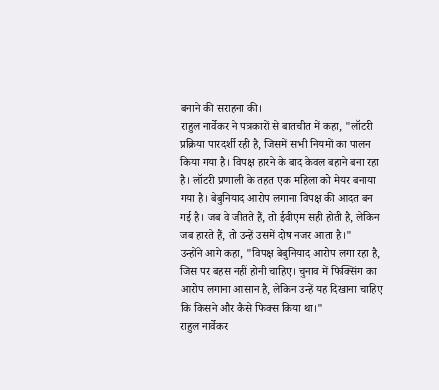बनाने की सराहना की।
राहुल नार्वेकर ने पत्रकारों से बातचीत में कहा, "लॉटरी प्रक्रिया पारदर्शी रही है, जिसमें सभी नियमों का पालन किया गया है। विपक्ष हारने के बाद केवल बहाने बना रहा है। लॉटरी प्रणाली के तहत एक महिला को मेयर बनाया गया है। बेबुनियाद आरोप लगाना विपक्ष की आदत बन गई है। जब वे जीतते हैं, तो ईवीएम सही होती है, लेकिन जब हारते हैं, तो उन्हें उसमें दोष नजर आता है।"
उन्होंने आगे कहा, "विपक्ष बेबुनियाद आरोप लगा रहा है, जिस पर बहस नहीं होनी चाहिए। चुनाव में फिक्सिंग का आरोप लगाना आसान है, लेकिन उन्हें यह दिखाना चाहिए कि किसने और कैसे फिक्स किया था।"
राहुल नार्वेकर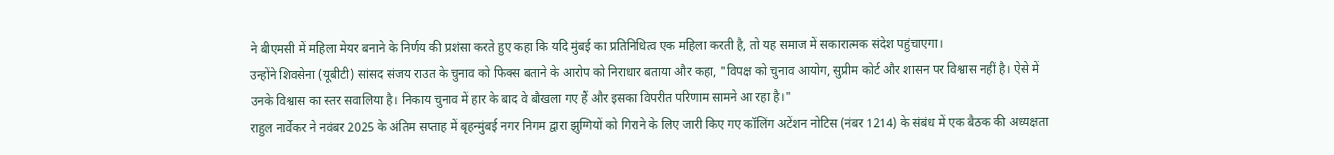ने बीएमसी में महिला मेयर बनाने के निर्णय की प्रशंसा करते हुए कहा कि यदि मुंबई का प्रतिनिधित्व एक महिला करती है, तो यह समाज में सकारात्मक संदेश पहुंचाएगा।
उन्होंने शिवसेना (यूबीटी) सांसद संजय राउत के चुनाव को फिक्स बताने के आरोप को निराधार बताया और कहा, "विपक्ष को चुनाव आयोग, सुप्रीम कोर्ट और शासन पर विश्वास नहीं है। ऐसे में उनके विश्वास का स्तर सवालिया है। निकाय चुनाव में हार के बाद वे बौखला गए हैं और इसका विपरीत परिणाम सामने आ रहा है।"
राहुल नार्वेकर ने नवंबर 2025 के अंतिम सप्ताह में बृहन्मुंबई नगर निगम द्वारा झुग्गियों को गिराने के लिए जारी किए गए कॉलिंग अटेंशन नोटिस (नंबर 1214) के संबंध में एक बैठक की अध्यक्षता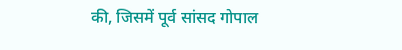की, जिसमें पूर्व सांसद गोपाल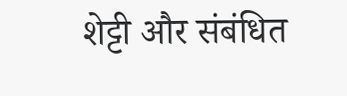शेट्टी और संबंधित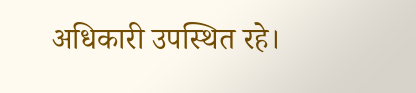अधिकारी उपस्थित रहे।